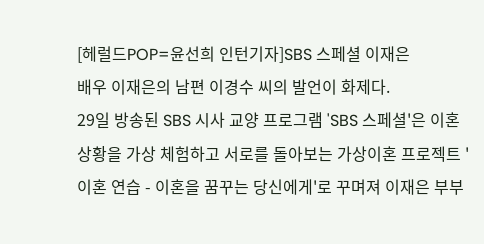[헤럴드POP=윤선희 인턴기자]SBS 스페셜 이재은
배우 이재은의 남편 이경수 씨의 발언이 화제다.
29일 방송된 SBS 시사 교양 프로그램 'SBS 스페셜'은 이혼 상황을 가상 체험하고 서로를 돌아보는 가상이혼 프로젝트 '이혼 연습 - 이혼을 꿈꾸는 당신에게'로 꾸며져 이재은 부부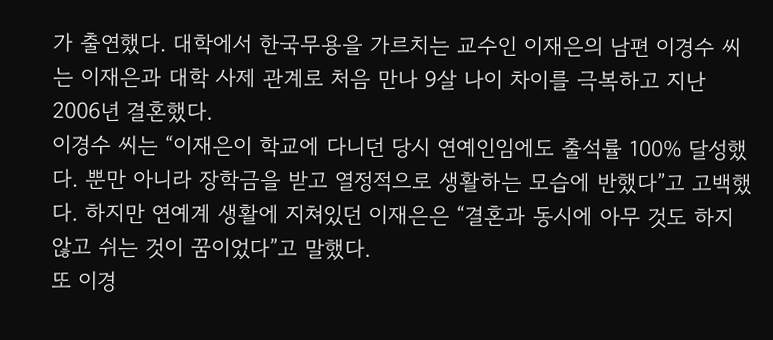가 출연했다. 대학에서 한국무용을 가르치는 교수인 이재은의 남편 이경수 씨는 이재은과 대학 사제 관계로 처음 만나 9살 나이 차이를 극복하고 지난 2006년 결혼했다.
이경수 씨는 “이재은이 학교에 다니던 당시 연예인임에도 출석률 100% 달성했다. 뿐만 아니라 장학금을 받고 열정적으로 생활하는 모습에 반했다”고 고백했다. 하지만 연예계 생활에 지쳐있던 이재은은 “결혼과 동시에 아무 것도 하지 않고 쉬는 것이 꿈이었다”고 말했다.
또 이경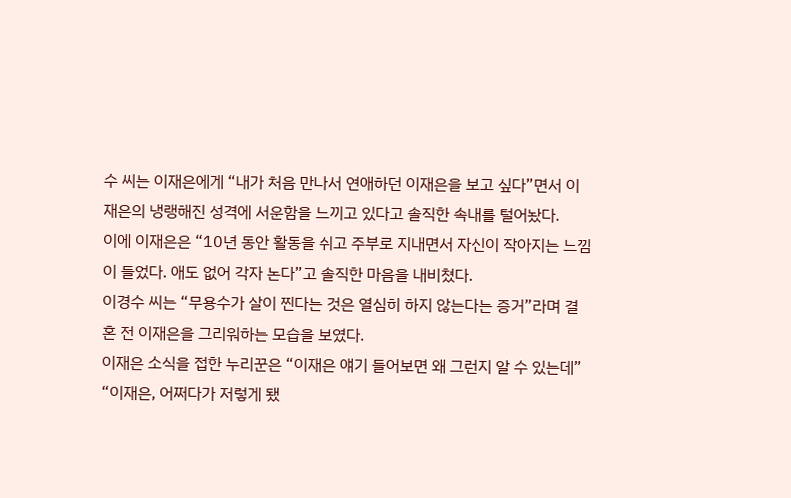수 씨는 이재은에게 “내가 처음 만나서 연애하던 이재은을 보고 싶다”면서 이재은의 냉랭해진 성격에 서운함을 느끼고 있다고 솔직한 속내를 털어놨다.
이에 이재은은 “10년 동안 활동을 쉬고 주부로 지내면서 자신이 작아지는 느낌이 들었다. 애도 없어 각자 논다”고 솔직한 마음을 내비쳤다.
이경수 씨는 “무용수가 살이 찐다는 것은 열심히 하지 않는다는 증거”라며 결혼 전 이재은을 그리워하는 모습을 보였다.
이재은 소식을 접한 누리꾼은 “이재은 얘기 들어보면 왜 그런지 알 수 있는데” “이재은, 어쩌다가 저렇게 됐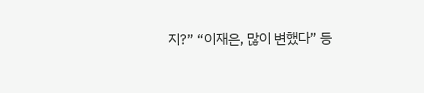지?” “이재은, 많이 변했다” 등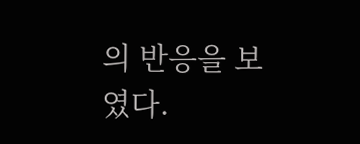의 반응을 보였다.